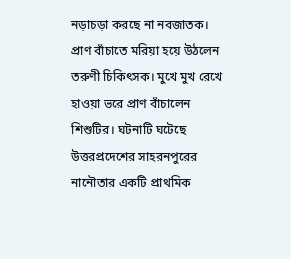নড়াচড়া করছে না নবজাতক। প্রাণ বাঁচাতে মরিয়া হয়ে উঠলেন তরুণী চিকিৎসক। মুখে মুখ রেখে হাওয়া ভরে প্রাণ বাঁচালেন শিশুটির। ঘটনাটি ঘটেছে উত্তরপ্রদেশের সাহরনপুরের নানৌতার একটি প্রাথমিক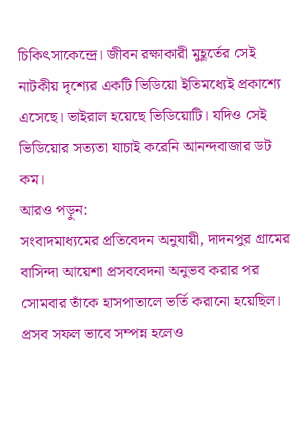চিকিৎসাকেন্দ্রে। জীবন রক্ষাকারী মুহূর্তের সেই নাটকীয় দৃশ্যের একটি ভিডিয়ো ইতিমধ্যেই প্রকাশ্যে এসেছে। ভাইরাল হয়েছে ভিডিয়োটি। যদিও সেই ভিডিয়োর সত্যতা যাচাই করেনি আনন্দবাজার ডট কম।
আরও পড়ুন:
সংবাদমাধ্যমের প্রতিবেদন অনুযায়ী, দাদনপুর গ্রামের বাসিন্দা আয়েশা প্রসববেদনা অনুভব করার পর সোমবার তাঁকে হাসপাতালে ভর্তি করানো হয়েছিল। প্রসব সফল ভাবে সম্পন্ন হলেও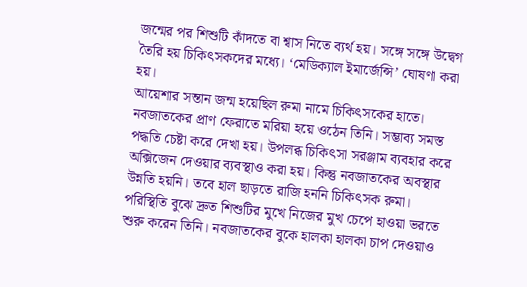জন্মের পর শিশুটি কাঁদতে বা শ্বাস নিতে ব্যর্থ হয়। সঙ্গে সঙ্গে উদ্বেগ তৈরি হয় চিকিৎসকদের মধ্যে। ‘মেডিক্যাল ইমার্জেন্সি’ ঘোষণা করা হয়।
আয়েশার সন্তান জন্ম হয়েছিল রুমা নামে চিকিৎসকের হাতে। নবজাতকের প্রাণ ফেরাতে মরিয়া হয়ে ওঠেন তিনি। সম্ভাব্য সমস্ত পদ্ধতি চেষ্টা করে দেখা হয়। উপলব্ধ চিকিৎসা সরঞ্জাম ব্যবহার করে অক্সিজেন দেওয়ার ব্যবস্থাও করা হয়। কিন্তু নবজাতকের অবস্থার উন্নতি হয়নি। তবে হাল ছাড়তে রাজি হননি চিকিৎসক রুমা। পরিস্থিতি বুঝে দ্রুত শিশুটির মুখে নিজের মুখ চেপে হাওয়া ভরতে শুরু করেন তিনি। নবজাতকের বুকে হালকা হালকা চাপ দেওয়াও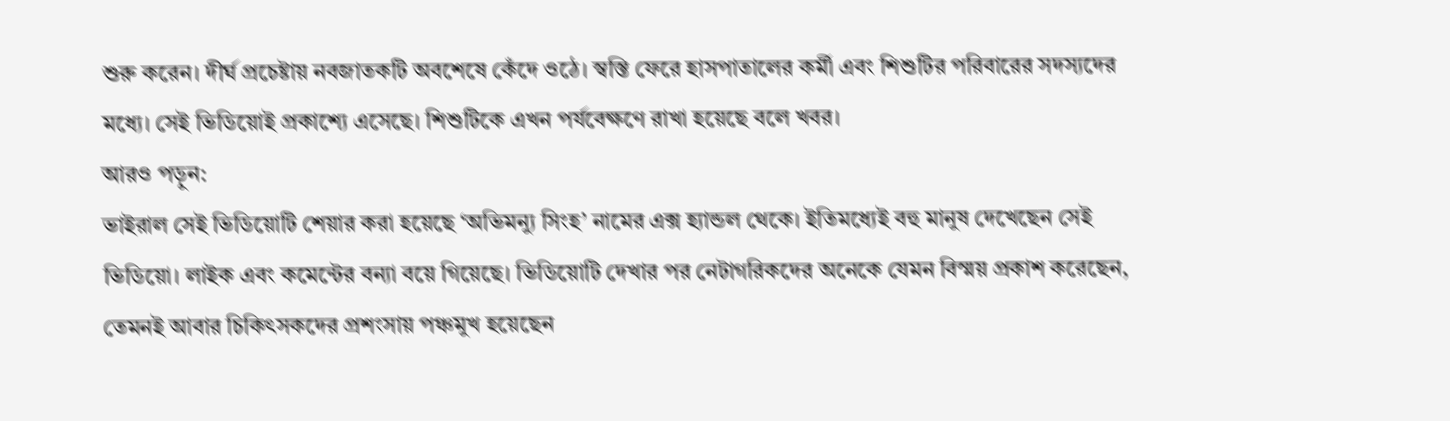শুরু করেন। দীর্ঘ প্রচেষ্টায় নবজাতকটি অবশেষে কেঁদে ওঠে। স্বস্তি ফেরে হাসপাতালের কর্মী এবং শিশুটির পরিবারের সদস্যদের মধ্যে। সেই ভিডিয়োই প্রকাশ্যে এসেছে। শিশুটিকে এখন পর্যবেক্ষণে রাখা হয়েছে বলে খবর।
আরও পড়ুন:
ভাইরাল সেই ভিডিয়োটি শেয়ার করা হয়েছে ‘অভিমন্যু সিংহ’ নামের এক্স হ্যান্ডল থেকে। ইতিমধ্যেই বহু মানুষ দেখেছেন সেই ভিডিয়ো। লাইক এবং কমেন্টের বন্যা বয়ে গিয়েছে। ভিডিয়োটি দেখার পর নেটাগরিকদের অনেকে যেমন বিস্ময় প্রকাশ করেছেন, তেমনই আবার চিকিৎসকদের প্রশংসায় পঞ্চমুখ হয়েছেন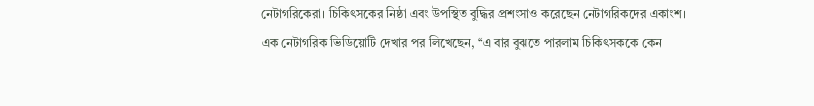নেটাগরিকেরা। চিকিৎসকের নিষ্ঠা এবং উপস্থিত বুদ্ধির প্রশংসাও করেছেন নেটাগরিকদের একাংশ। এক নেটাগরিক ভিডিয়োটি দেখার পর লিখেছেন, ‘‘এ বার বুঝতে পারলাম চিকিৎসককে কেন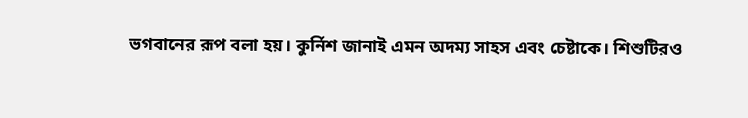ভগবানের রূপ বলা হয়। কুর্নিশ জানাই এমন অদম্য সাহস এবং চেষ্টাকে। শিশুটিরও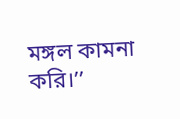মঙ্গল কামনা করি।’’